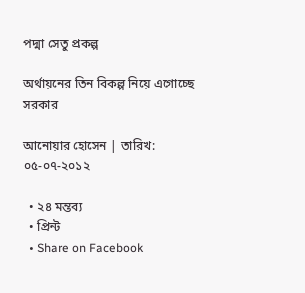পদ্মা সেতু প্রকল্প

অর্থায়নের তিন বিকল্প নিয়ে এগোচ্ছে সরকার

আনোয়ার হোসেন | তারিখ: ০৫-০৭-২০১২

  • ২৪ মন্তব্য
  • প্রিন্ট
  • Share on Facebook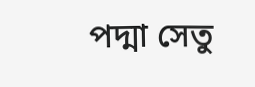পদ্মা সেতু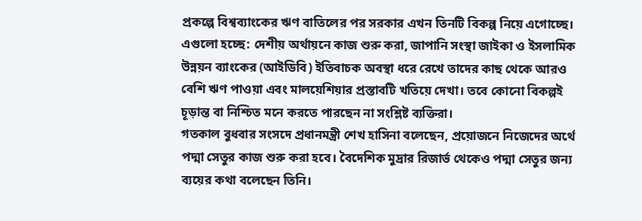প্রকল্পে বিশ্বব্যাংকের ঋণ বাতিলের পর সরকার এখন তিনটি বিকল্প নিয়ে এগোচ্ছে। এগুলো হচ্ছে: দেশীয় অর্থায়নে কাজ শুরু করা, জাপানি সংস্থা জাইকা ও ইসলামিক উন্নয়ন ব্যাংকের (আইডিবি) ইতিবাচক অবস্থা ধরে রেখে তাদের কাছ থেকে আরও বেশি ঋণ পাওয়া এবং মালয়েশিয়ার প্রস্তাবটি খতিয়ে দেখা। তবে কোনো বিকল্পই চূড়ান্ত বা নিশ্চিত মনে করতে পারছেন না সংশ্লিষ্ট ব্যক্তিরা।
গতকাল বুধবার সংসদে প্রধানমন্ত্রী শেখ হাসিনা বলেছেন, প্রয়োজনে নিজেদের অর্থে পদ্মা সেতুর কাজ শুরু করা হবে। বৈদেশিক মুদ্রার রিজার্ভ থেকেও পদ্মা সেতুর জন্য ব্যয়ের কথা বলেছেন তিনি।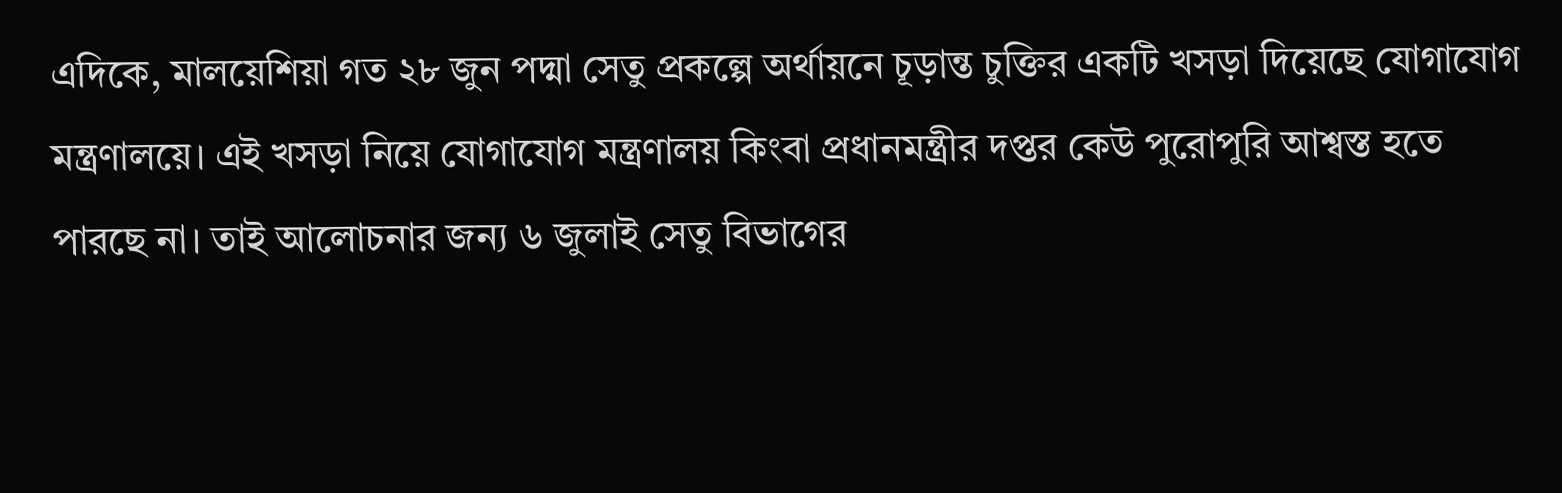এদিকে, মালয়েশিয়া গত ২৮ জুন পদ্মা সেতু প্রকল্পে অর্থায়নে চূড়ান্ত চুক্তির একটি খসড়া দিয়েছে যোগাযোগ মন্ত্রণালয়ে। এই খসড়া নিয়ে যোগাযোগ মন্ত্রণালয় কিংবা প্রধানমন্ত্রীর দপ্তর কেউ পুরোপুরি আশ্বস্ত হতে পারছে না। তাই আলোচনার জন্য ৬ জুলাই সেতু বিভাগের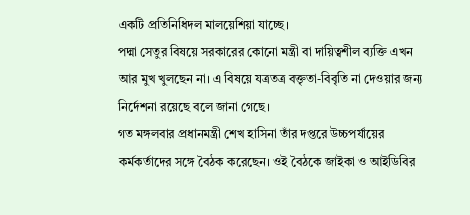একটি প্রতিনিধিদল মালয়েশিয়া যাচ্ছে।
পদ্মা সেতুর বিষয়ে সরকারের কোনো মন্ত্রী বা দায়িত্বশীল ব্যক্তি এখন আর মুখ খুলছেন না। এ বিষয়ে যত্রতত্র বক্তৃতা-বিবৃতি না দেওয়ার জন্য নির্দেশনা রয়েছে বলে জানা গেছে।
গত মঙ্গলবার প্রধানমন্ত্রী শেখ হাসিনা তাঁর দপ্তরে উচ্চপর্যায়ের কর্মকর্তাদের সঙ্গে বৈঠক করেছেন। ওই বৈঠকে জাইকা ও আইডিবির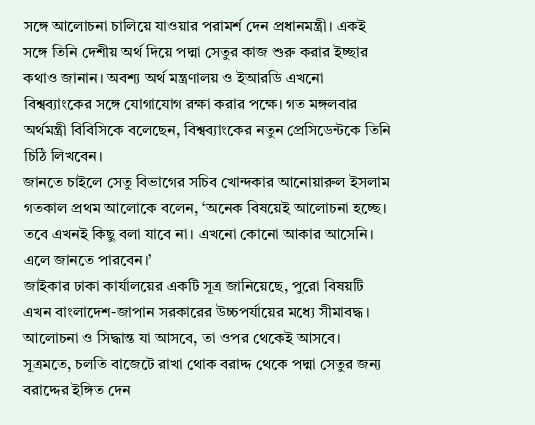সঙ্গে আলোচনা চালিয়ে যাওয়ার পরামর্শ দেন প্রধানমন্ত্রী। একই সঙ্গে তিনি দেশীয় অর্থ দিয়ে পদ্মা সেতুর কাজ শুরু করার ইচ্ছার কথাও জানান। অবশ্য অর্থ মন্ত্রণালয় ও ইআরডি এখনো বিশ্বব্যাংকের সঙ্গে যোগাযোগ রক্ষা করার পক্ষে। গত মঙ্গলবার অর্থমন্ত্রী বিবিসিকে বলেছেন, বিশ্বব্যাংকের নতুন প্রেসিডেন্টকে তিনি চিঠি লিখবেন।
জানতে চাইলে সেতু বিভাগের সচিব খোন্দকার আনোয়ারুল ইসলাম গতকাল প্রথম আলোকে বলেন, ‘অনেক বিষয়েই আলোচনা হচ্ছে। তবে এখনই কিছু বলা যাবে না। এখনো কোনো আকার আসেনি। এলে জানতে পারবেন।’
জাইকার ঢাকা কার্যালয়ের একটি সূত্র জানিয়েছে, পুরো বিষয়টি এখন বাংলাদেশ-জাপান সরকারের উচ্চপর্যায়ের মধ্যে সীমাবদ্ধ। আলোচনা ও সিদ্ধান্ত যা আসবে, তা ওপর থেকেই আসবে।
সূত্রমতে, চলতি বাজেটে রাখা থোক বরাদ্দ থেকে পদ্মা সেতুর জন্য বরাদ্দের ইঙ্গিত দেন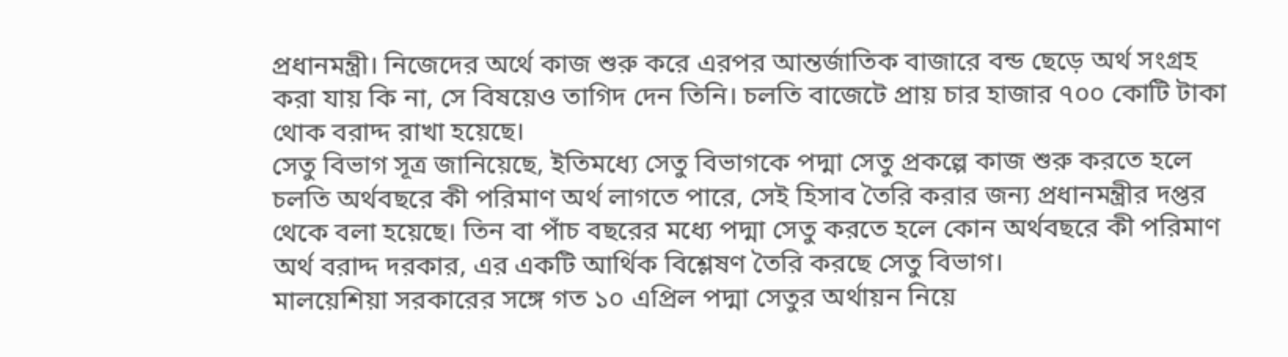প্রধানমন্ত্রী। নিজেদের অর্থে কাজ শুরু করে এরপর আন্তর্জাতিক বাজারে বন্ড ছেড়ে অর্থ সংগ্রহ করা যায় কি না, সে বিষয়েও তাগিদ দেন তিনি। চলতি বাজেটে প্রায় চার হাজার ৭০০ কোটি টাকা থোক বরাদ্দ রাখা হয়েছে।
সেতু বিভাগ সূত্র জানিয়েছে, ইতিমধ্যে সেতু বিভাগকে পদ্মা সেতু প্রকল্পে কাজ শুরু করতে হলে চলতি অর্থবছরে কী পরিমাণ অর্থ লাগতে পারে, সেই হিসাব তৈরি করার জন্য প্রধানমন্ত্রীর দপ্তর থেকে বলা হয়েছে। তিন বা পাঁচ বছরের মধ্যে পদ্মা সেতু করতে হলে কোন অর্থবছরে কী পরিমাণ অর্থ বরাদ্দ দরকার, এর একটি আর্থিক বিশ্লেষণ তৈরি করছে সেতু বিভাগ।
মালয়েশিয়া সরকারের সঙ্গে গত ১০ এপ্রিল পদ্মা সেতুর অর্থায়ন নিয়ে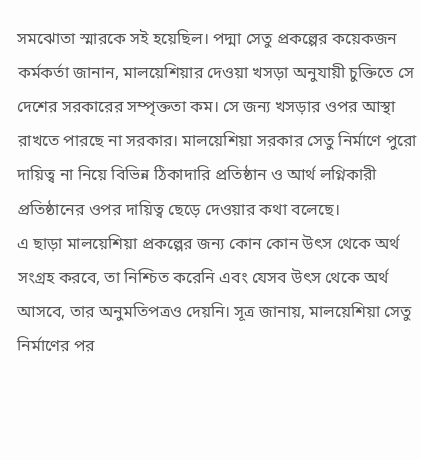সমঝোতা স্মারকে সই হয়েছিল। পদ্মা সেতু প্রকল্পের কয়েকজন কর্মকর্তা জানান, মালয়েশিয়ার দেওয়া খসড়া অনুযায়ী চুক্তিতে সে দেশের সরকারের সম্পৃক্ততা কম। সে জন্য খসড়ার ওপর আস্থা রাখতে পারছে না সরকার। মালয়েশিয়া সরকার সেতু নির্মাণে পুরো দায়িত্ব না নিয়ে বিভিন্ন ঠিকাদারি প্রতিষ্ঠান ও আর্থ লগ্নিকারী প্রতিষ্ঠানের ওপর দায়িত্ব ছেড়ে দেওয়ার কথা বলেছে।
এ ছাড়া মালয়েশিয়া প্রকল্পের জন্য কোন কোন উৎস থেকে অর্থ সংগ্রহ করবে, তা নিশ্চিত করেনি এবং যেসব উৎস থেকে অর্থ আসবে, তার অনুমতিপত্রও দেয়নি। সূত্র জানায়, মালয়েশিয়া সেতু নির্মাণের পর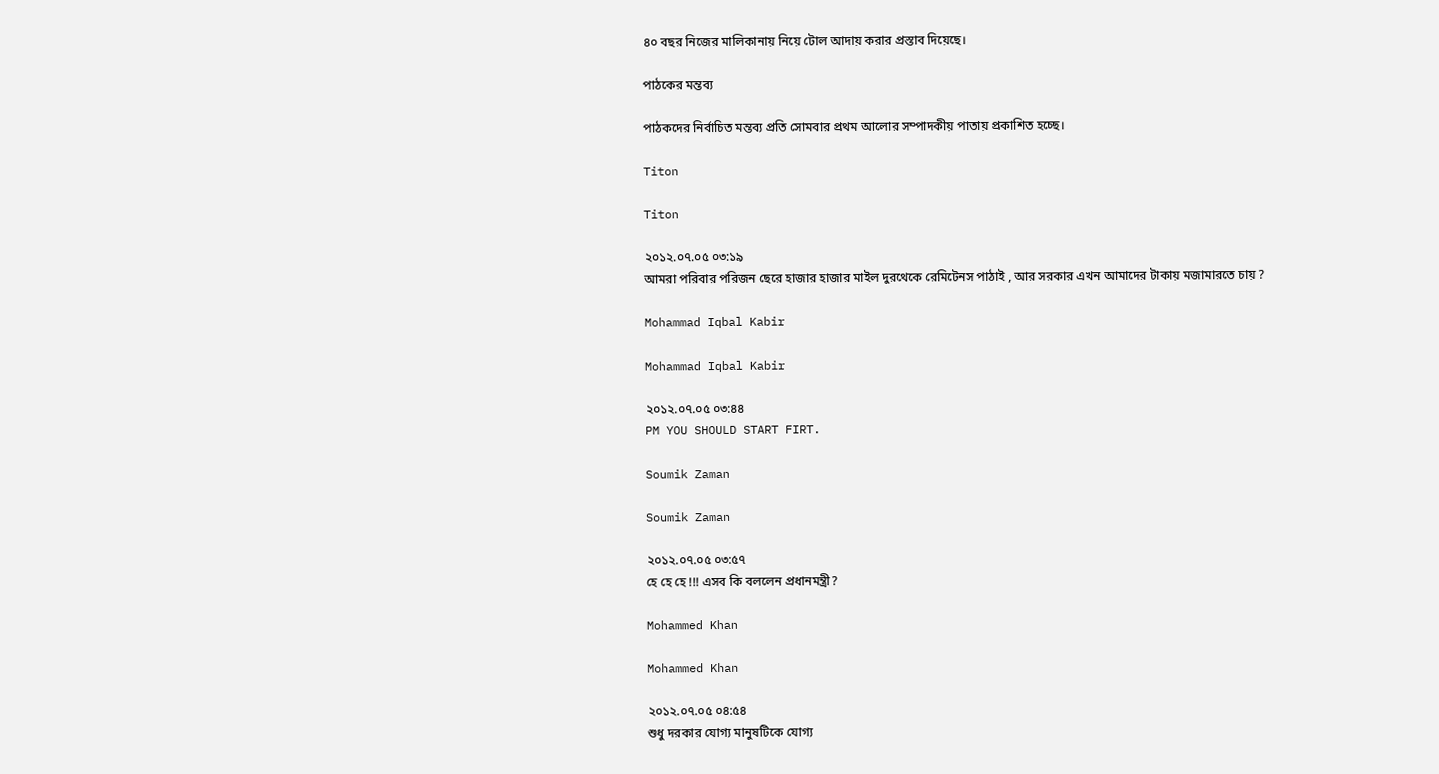৪০ বছর নিজের মালিকানায় নিয়ে টোল আদায় করার প্রস্তাব দিয়েছে।

পাঠকের মন্তব্য

পাঠকদের নির্বাচিত মন্তব্য প্রতি সোমবার প্রথম আলোর সম্পাদকীয় পাতায় প্রকাশিত হচ্ছে।

Titon

Titon

২০১২.০৭.০৫ ০৩:১৯
আমরা পরিবার পরিজন ছেরে হাজার হাজার মাইল দুরথেকে রেমিটেনস পাঠাই , আর সরকার এখন আমাদের টাকায় মজামারতে চায় ?

Mohammad Iqbal Kabir

Mohammad Iqbal Kabir

২০১২.০৭.০৫ ০৩:৪৪
PM YOU SHOULD START FIRT.

Soumik Zaman

Soumik Zaman

২০১২.০৭.০৫ ০৩:৫৭
হে হে হে !!! এসব কি বললেন প্রধানমন্ত্রী?

Mohammed Khan

Mohammed Khan

২০১২.০৭.০৫ ০৪:৫৪
শুধু দরকার যোগ্য মানুষটিকে যোগ্য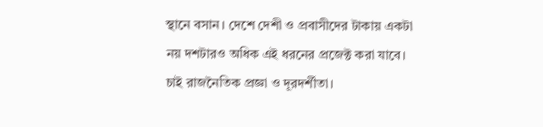স্থানে বসান। দেশে দেশী ও প্রবাসীদের টাকায় একটা নয় দশটারও অধিক এই ধরনের প্রজেক্ট করা যাবে। চাই রাজনৈতিক প্রজ্ঞা ও দূরদর্শীতা।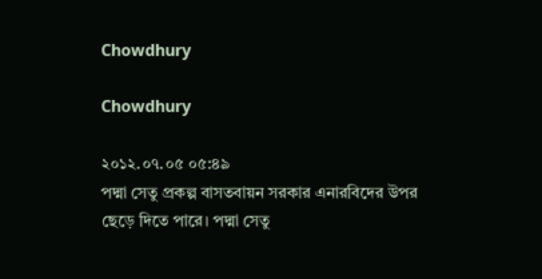Chowdhury

Chowdhury

২০১২.০৭.০৫ ০৫:৪৯
পদ্মা সেতু প্রকল্প বাসতবায়ন সরকার এনারবিদের উপর ছেড়ে দিতে পারে। পদ্মা সেতু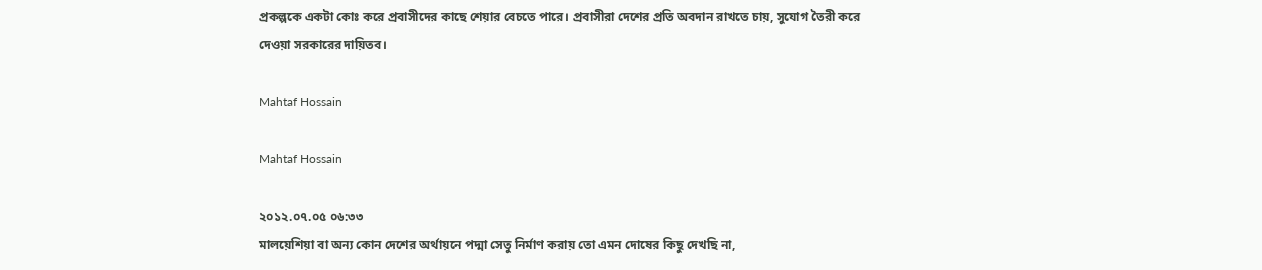প্রকল্পকে একটা কোঃ করে প্রবাসীদের কাছে শেয়ার বেচতে পারে। প্রবাসীরা দেশের প্রতি অবদান রাখতে চায়, সুযোগ তৈরী করে দেওয়া সরকারের দায়িতব।

Mahtaf Hossain

Mahtaf Hossain

২০১২.০৭.০৫ ০৬:৩৩
মালয়েশিয়া বা অন্য কোন দেশের অর্থায়নে পদ্মা সেতু নির্মাণ করায় তো এমন দোষের কিছু দেখছি না,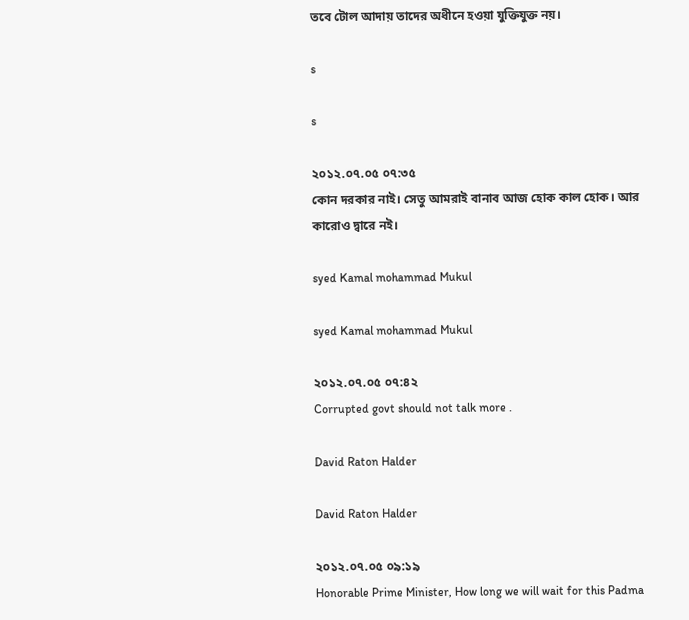তবে টোল আদায় তাদের অধীনে হওয়া যুক্তিযুক্ত নয়।

s

s

২০১২.০৭.০৫ ০৭:৩৫
কোন দরকার নাই। সেতু আমরাই বানাব আজ হোক কাল হোক। আর কারোও দ্বারে নই।

syed Kamal mohammad Mukul

syed Kamal mohammad Mukul

২০১২.০৭.০৫ ০৭:৪২
Corrupted govt should not talk more .

David Raton Halder

David Raton Halder

২০১২.০৭.০৫ ০৯:১৯
Honorable Prime Minister, How long we will wait for this Padma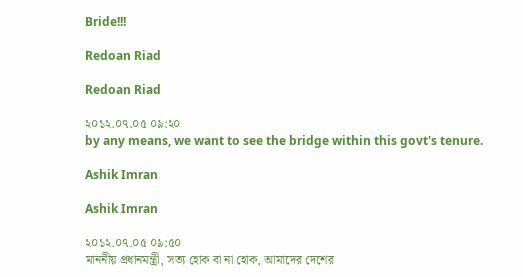Bride!!!

Redoan Riad

Redoan Riad

২০১২.০৭.০৫ ০৯:২০
by any means, we want to see the bridge within this govt's tenure.

Ashik Imran

Ashik Imran

২০১২.০৭.০৫ ০৯:৫০
মাননীয় প্রধানমন্ত্রী, সত্য হোক বা না হোক, আমাদের দেশের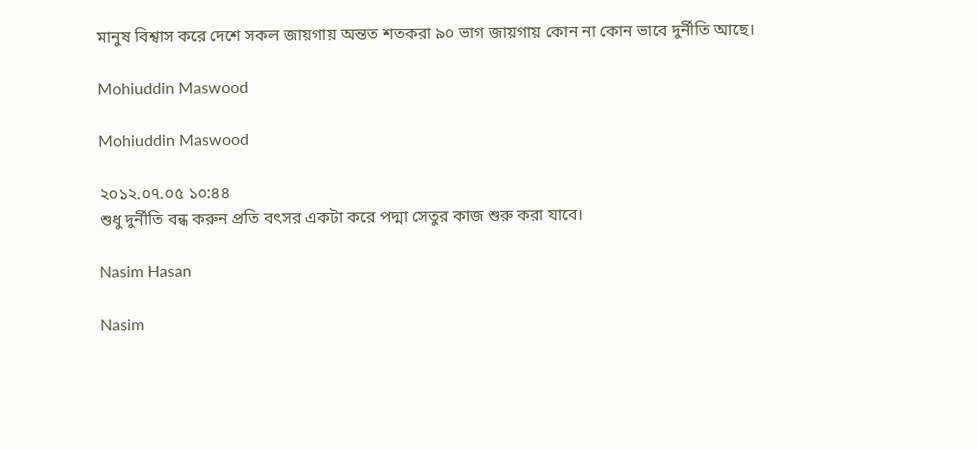মানুষ বিশ্বাস করে দেশে সকল জায়গায় অন্তত শতকরা ৯০ ভাগ জায়গায় কোন না কোন ভাবে দুর্নীতি আছে।

Mohiuddin Maswood

Mohiuddin Maswood

২০১২.০৭.০৫ ১০:৪৪
শুধু দুর্নীতি বন্ধ করুন প্রতি বৎসর একটা করে পদ্মা সেতুর কাজ শুরু করা যাবে।

Nasim Hasan

Nasim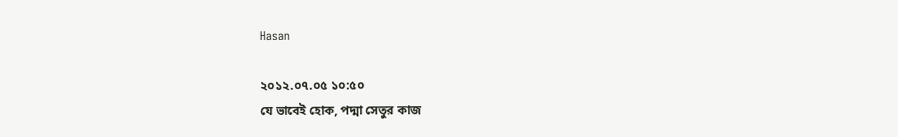Hasan

২০১২.০৭.০৫ ১০:৫০
যে ভাবেই হোক, পদ্মা সেতুর কাজ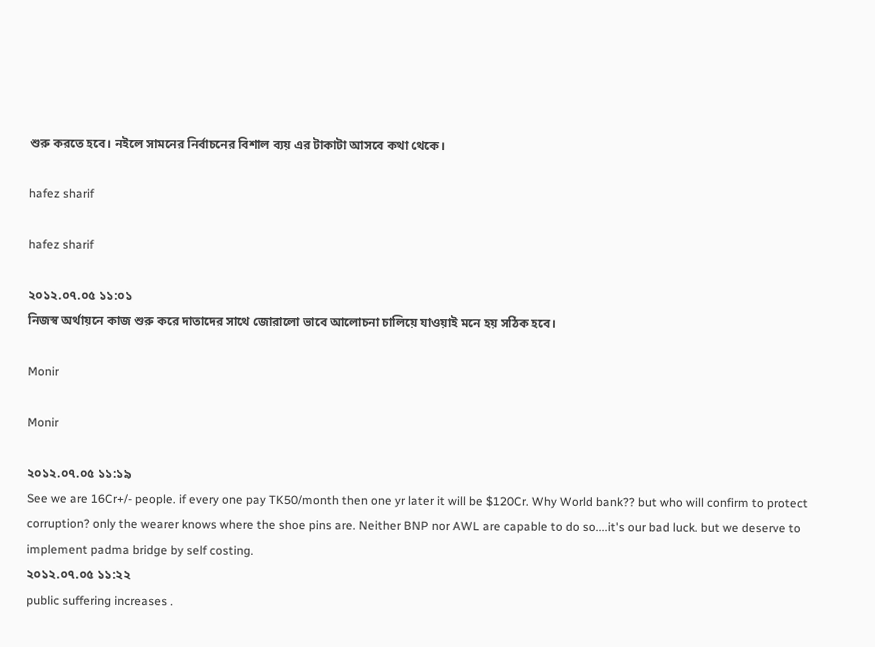শুরু করতে হবে। নইলে সামনের নির্বাচনের বিশাল ব্যয় এর টাকাটা আসবে কথা থেকে।

hafez sharif

hafez sharif

২০১২.০৭.০৫ ১১:০১
নিজস্ব অর্থায়নে কাজ শুরু করে দাতাদের সাথে জোরালো ভাবে আলোচনা চালিয়ে যাওয়াই মনে হয় সঠিক হবে।

Monir

Monir

২০১২.০৭.০৫ ১১:১৯
See we are 16Cr+/- people. if every one pay TK50/month then one yr later it will be $120Cr. Why World bank?? but who will confirm to protect corruption? only the wearer knows where the shoe pins are. Neither BNP nor AWL are capable to do so....it's our bad luck. but we deserve to implement padma bridge by self costing.
২০১২.০৭.০৫ ১১:২২
public suffering increases .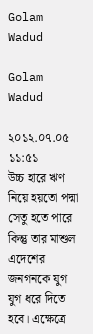Golam Wadud

Golam Wadud

২০১২.০৭.০৫ ১১:৫১
উচ্চ হারে ঋণ নিয়ে হয়তো পদ্মা সেতু হতে পারে কিন্তু তার মাশুল এদেশের জনগনকে যুগ যুগ ধরে দিতে হবে। এক্ষেত্রে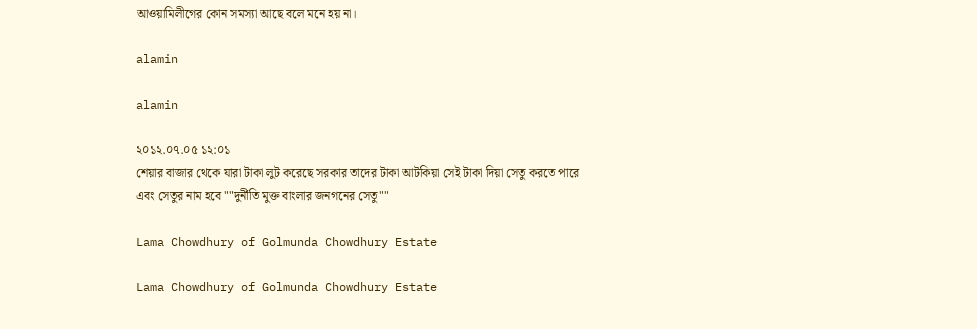আওয়ামিলীগের কোন সমস্যা আছে বলে মনে হয় না।

alamin

alamin

২০১২.০৭.০৫ ১২:০১
শেয়ার বাজার থেকে যারা টাকা লুট করেছে সরকার তাদের টাকা আটকিয়া সেই টাকা দিয়া সেতু করতে পারে এবং সেতুর নাম হবে ""দুর্নীতি মুক্ত বাংলার জনগনের সেতু""

Lama Chowdhury of Golmunda Chowdhury Estate

Lama Chowdhury of Golmunda Chowdhury Estate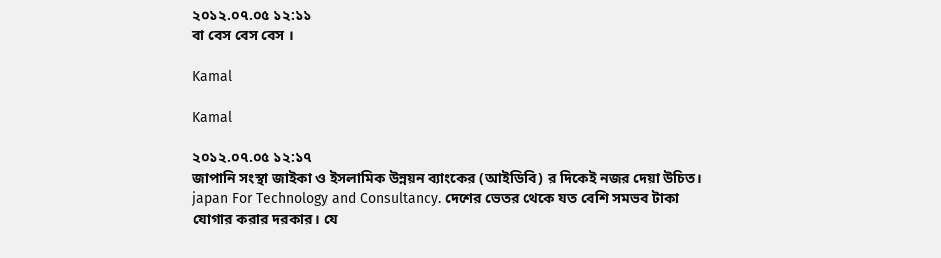২০১২.০৭.০৫ ১২:১১
বা বেস বেস বেস ।

Kamal

Kamal

২০১২.০৭.০৫ ১২:১৭
জাপানি সংস্থা জাইকা ও ইসলামিক উন্নয়ন ব্যাংকের (আইডিবি) র দিকেই নজর দেয়া উচিত। japan For Technology and Consultancy. দেশের ভেতর থেকে যত বেশি সমভব টাকা যোগার করার দরকার। যে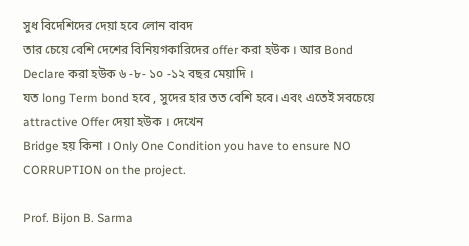সুধ বিদেশিদের দেয়া হবে লোন বাবদ
তার চেয়ে বেশি দেশের বিনিয়গকারিদের offer করা হউক । আর Bond Declare করা হউক ৬ -৮- ১০ -১২ বছর মেয়াদি ।
যত long Term bond হবে , সুদের হার তত বেশি হবে। এবং এতেই সবচেয়ে attractive Offer দেয়া হউক । দেখেন
Bridge হয় কিনা । Only One Condition you have to ensure NO CORRUPTION on the project.

Prof. Bijon B. Sarma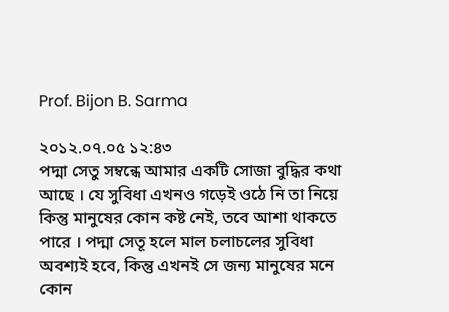Prof. Bijon B. Sarma

২০১২.০৭.০৫ ১২:৪৩
পদ্মা সেতু সম্বন্ধে আমার একটি সোজা বুদ্ধির কথা আছে । যে সুবিধা এখনও গড়েই ওঠে নি তা নিয়ে কিন্তু মানুষের কোন কষ্ট নেই, তবে আশা থাকতে পারে । পদ্মা সেতূ হলে মাল চলাচলের সুবিধা অবশ্যই হবে, কিন্তু এখনই সে জন্য মানুষের মনে কোন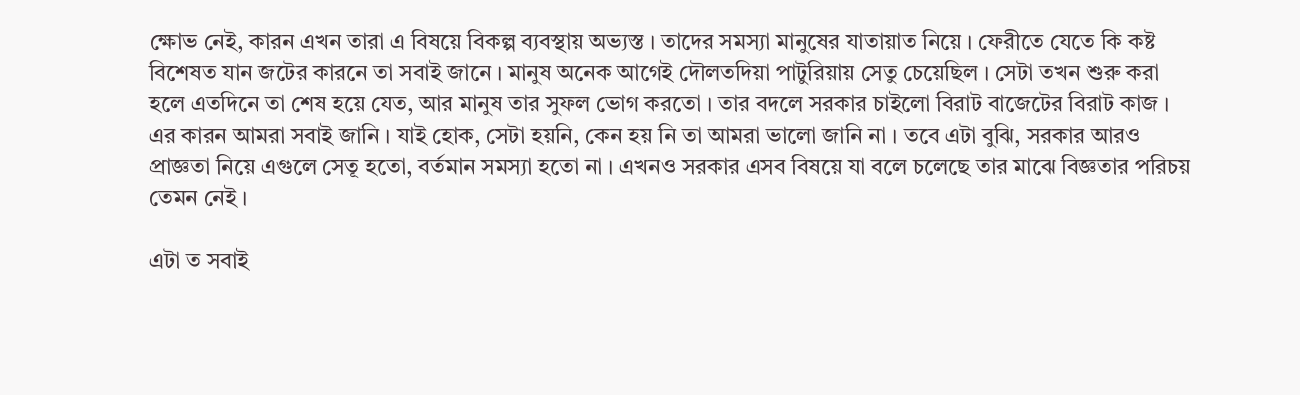ক্ষোভ নেই, কারন এখন তারা এ বিষয়ে বিকল্প ব্যবস্থায় অভ্যস্ত । তাদের সমস্যা মানুষের যাতায়াত নিয়ে । ফেরীতে যেতে কি কষ্ট বিশেষত যান জটের কারনে তা সবাই জানে । মানুষ অনেক আগেই দৌলতদিয়া পাটুরিয়ায় সেতু চেয়েছিল । সেটা তখন শুরু করা হলে এতদিনে তা শেষ হয়ে যেত, আর মানুষ তার সুফল ভোগ করতো । তার বদলে সরকার চাইলো বিরাট বাজেটের বিরাট কাজ । এর কারন আমরা সবাই জানি । যাই হোক, সেটা হয়নি, কেন হয় নি তা আমরা ভালো জানি না । তবে এটা বুঝি, সরকার আরও প্রাজ্ঞতা নিয়ে এগুলে সেতূ হতো, বর্তমান সমস্যা হতো না । এখনও সরকার এসব বিষয়ে যা বলে চলেছে তার মাঝে বিজ্ঞতার পরিচয় তেমন নেই ।

এটা ত সবাই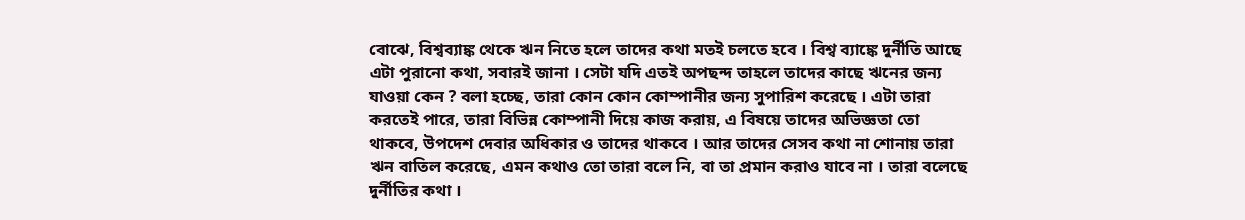বোঝে, বিশ্বব্যাঙ্ক থেকে ঋন নিতে হলে তাদের কথা মতই চলতে হবে । বিশ্ব ব্যাঙ্কে দুর্নীতি আছে এটা পুরানো কথা, সবারই জানা । সেটা যদি এতই অপছন্দ তাহলে তাদের কাছে ঋনের জন্য যাওয়া কেন ? বলা হচ্ছে, তারা কোন কোন কোম্পানীর জন্য সুপারিশ করেছে । এটা তারা করতেই পারে, তারা বিভিন্ন কোম্পানী দিয়ে কাজ করায়, এ বিষয়ে তাদের অভিজ্ঞতা তো থাকবে, উপদেশ দেবার অধিকার ও তাদের থাকবে । আর তাদের সেসব কথা না শোনায় তারা ঋন বাতিল করেছে, এমন কথাও তো তারা বলে নি, বা তা প্রমান করাও যাবে না । তারা বলেছে দুর্নীতির কথা ।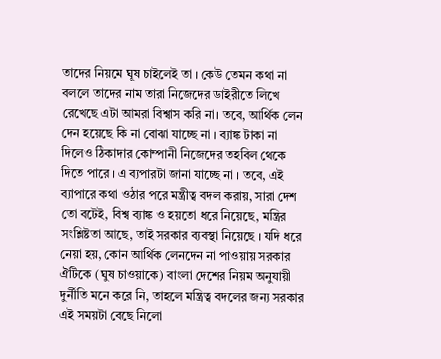তাদের নিয়মে ঘূষ চাইলেই তা । কেউ তেমন কথা না বললে তাদের নাম তারা নিজেদের ডাইরীতে লিখে রেখেছে এটা আমরা বিশ্বাস করি না। তবে, আর্থিক লেন দেন হয়েছে কি না বোঝা যাচ্ছে না । ব্যাঙ্ক টাকা না দিলেও ঠিকাদার কোম্পানী নিজেদের তহবিল থেকে দিতে পারে । এ ব্যপারটা জানা যাচ্ছে না । তবে, এই ব্যাপারে কথা ওঠার পরে মন্ত্রীত্ব বদল করায়, সারা দেশ তো বটেই, বিশ্ব ব্যাঙ্ক ও হয়তো ধরে নিয়েছে, মন্ত্রির সংশ্লিষ্টতা আছে, তাই সরকার ব্যবস্থা নিয়েছে । যদি ধরে নেয়া হয়, কোন আর্থিক লেনদেন না পাওয়ায় সরকার ঐটিকে (ঘুষ চাওয়াকে) বাংলা দেশের নিয়ম অনুযায়ী দুর্নীতি মনে করে নি, তাহলে মন্ত্রিত্ব বদলের জন্য সরকার এই সময়টা বেছে নিলো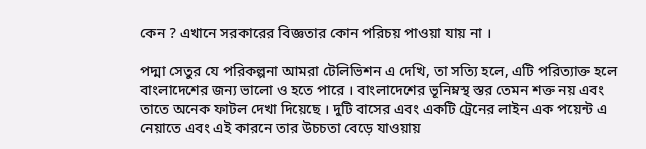কেন ? এখানে সরকারের বিজ্ঞতার কোন পরিচয় পাওয়া যায় না ।

পদ্মা সেতুর যে পরিকল্পনা আমরা টেলিভিশন এ দেখি, তা সত্যি হলে, এটি পরিত্যাক্ত হলে বাংলাদেশের জন্য ভালো ও হতে পারে । বাংলাদেশের ভূনিম্নস্থ স্তর তেমন শক্ত নয় এবং তাতে অনেক ফাটল দেখা দিয়েছে । দুটি বাসের এবং একটি ট্রেনের লাইন এক পয়েন্ট এ নেয়াতে এবং এই কারনে তার উচচতা বেড়ে যাওয়ায়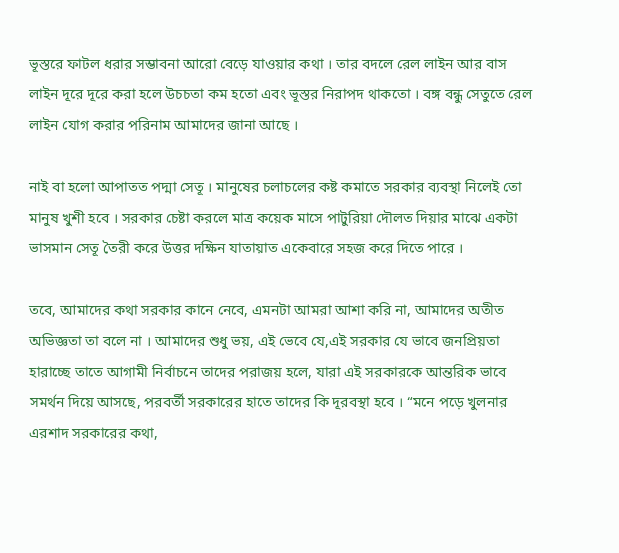ভূস্তরে ফাটল ধরার সম্ভাবনা আরো বেড়ে যাওয়ার কথা । তার বদলে রেল লাইন আর বাস লাইন দূরে দূরে করা হলে উচচতা কম হতো এবং ভূস্তর নিরাপদ থাকতো । বঙ্গ বন্ধু সেতুতে রেল লাইন যোগ করার পরিনাম আমাদের জানা আছে ।

নাই বা হলো আপাতত পদ্মা সেতূ । মানুষের চলাচলের কষ্ট কমাতে সরকার ব্যবস্থা নিলেই তো মানুষ খুশী হবে । সরকার চেষ্টা করলে মাত্র কয়েক মাসে পাটুরিয়া দৌলত দিয়ার মাঝে একটা ভাসমান সেতূ তৈরী করে উত্তর দক্ষিন যাতায়াত একেবারে সহজ করে দিতে পারে ।

তবে, আমাদের কথা সরকার কানে নেবে, এমনটা আমরা আশা করি না, আমাদের অতীত অভিজ্ঞতা তা বলে না । আমাদের শুধু ভয়, এই ভেবে যে,এই সরকার যে ভাবে জনপ্রিয়তা হারাচ্ছে তাতে আগামী নির্বাচনে তাদের পরাজয় হলে, যারা এই সরকারকে আন্তরিক ভাবে সমর্থন দিয়ে আসছে, পরবর্তী সরকারের হাতে তাদের কি দূরবস্থা হবে । “মনে পড়ে খুলনার এরশাদ সরকারের কথা,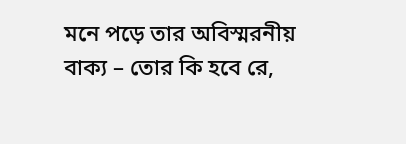মনে পড়ে তার অবিস্মরনীয় বাক্য – তোর কি হবে রে,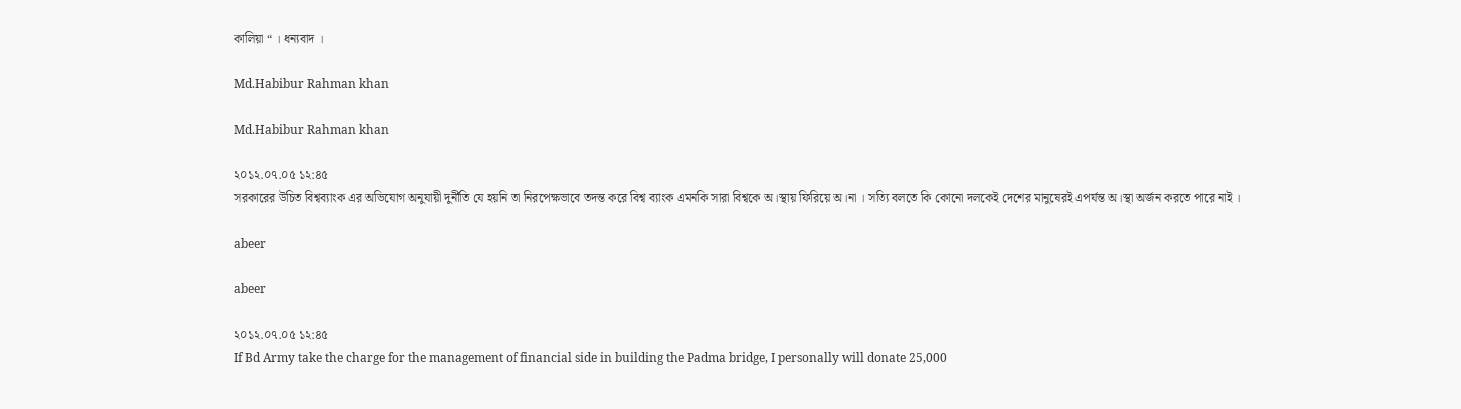কালিয়া “ । ধন্যবাদ ।

Md.Habibur Rahman khan

Md.Habibur Rahman khan

২০১২.০৭.০৫ ১২:৪৫
সরকারের উচিত বিশ্বব্যাংক এর অভিযোগ অনুযায়ী দুর্নীতি যে হয়নি তা নিরপেক্ষভাবে তদন্ত করে বিশ্ব ব্যাংক এমনকি সারা বিশ্বকে অ।স্থায় ফিরিয়ে অ।না । সত্যি বলতে কি কোনো দলকেই দেশের মানুষেরই এপর্যন্ত অ।স্থা অর্জন করতে পারে নাই ।

abeer

abeer

২০১২.০৭.০৫ ১২:৪৫
If Bd Army take the charge for the management of financial side in building the Padma bridge, I personally will donate 25,000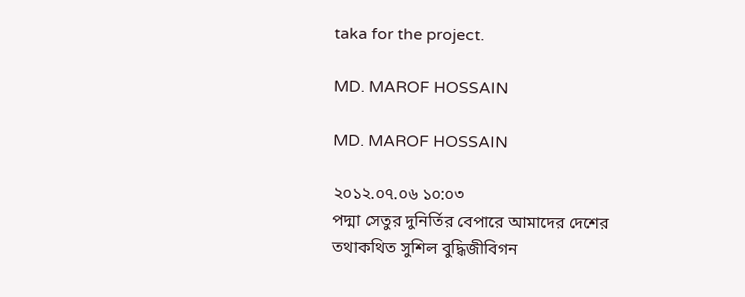taka for the project.

MD. MAROF HOSSAIN

MD. MAROF HOSSAIN

২০১২.০৭.০৬ ১০:০৩
পদ্মা সেতুর দুনির্তির বেপারে আমাদের দেশের তথাকথিত সুশিল বুদ্ধিজীবিগন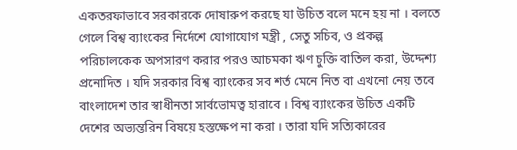একতরফাভাবে সরকারকে দোষারুপ করছে যা উচিত বলে মনে হয় না । বলতে গেলে বিশ্ব ব্যাংকের নির্দেশে যোগাযোগ মন্ত্রী , সেতু সচিব, ও প্রকল্প পরিচালকেক অপসারণ করার পরও আচমকা ঋণ চুক্তি বাতিল করা, উদ্দেশ্য প্রনোদিত । যদি সরকার বিশ্ব ব্যাংকের সব শর্ত মেনে নিত বা এখনো নেয় তবে বাংলাদেশ তার স্বাধীনতা সার্বভোমত্ব হারাবে । বিশ্ব ব্যাংকের উচিত একটি দেশের অভ্যন্তরিন বিষয়ে হস্তক্ষেপ না করা । তারা যদি সত্যিকারের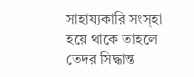সাহায্যকারি সংস্হা হয়ে থাকে তাহলে তেদর সিদ্ধান্ত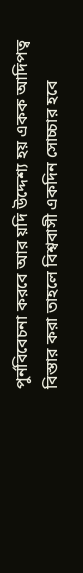পুর্নবিবেচনা করবে আর য়দি উদ্দেশ্য হয় একক আদিপত্ব বিস্তার করা তাহলে বিশ্ববাসী একদিন সোচ্চার হবে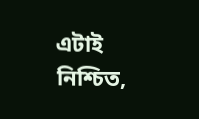এটাই নিশ্চিত,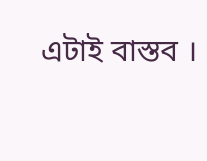এটাই বাস্তব ।